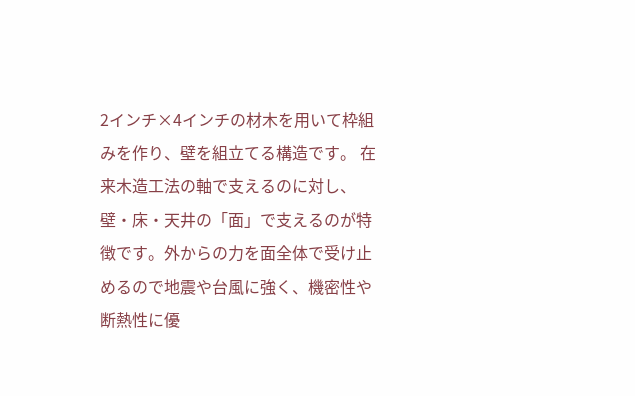2インチ×4インチの材木を用いて枠組みを作り、壁を組立てる構造です。 在来木造工法の軸で支えるのに対し、壁・床・天井の「面」で支えるのが特徴です。外からの力を面全体で受け止めるので地震や台風に強く、機密性や断熱性に優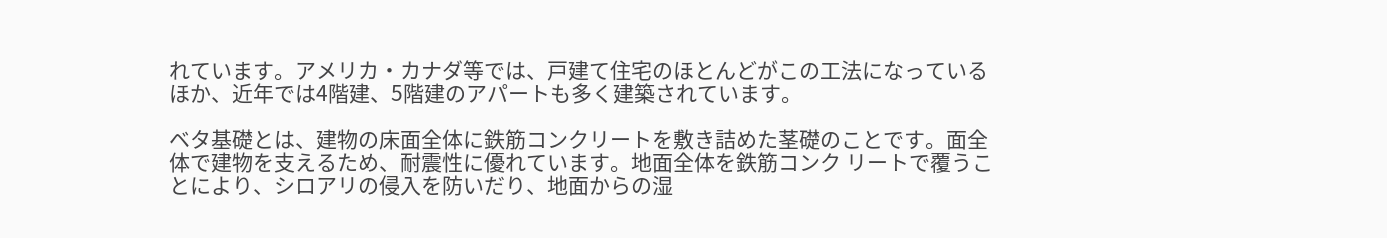れています。アメリカ・カナダ等では、戸建て住宅のほとんどがこの工法になっているほか、近年では4階建、5階建のアパートも多く建築されています。

ベタ基礎とは、建物の床面全体に鉄筋コンクリートを敷き詰めた茎礎のことです。面全体で建物を支えるため、耐震性に優れています。地面全体を鉄筋コンク リートで覆うことにより、シロアリの侵入を防いだり、地面からの湿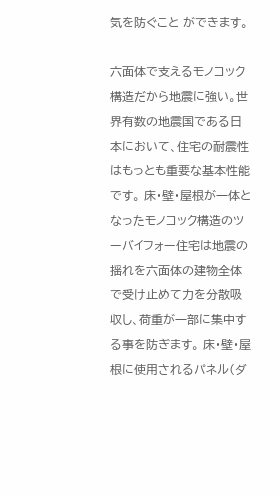気を防ぐこと ができます。

六面体で支えるモノコック構造だから地震に強い。世界有数の地震国である日本において、住宅の耐震性はもっとも重要な基本性能です。 床・壁・屋根が一体となったモノコック構造のツーバイフォー住宅は地震の揺れを六面体の建物全体で受け止めて力を分散吸収し、荷重が一部に集中する事を防ぎます。 床・壁・屋根に使用されるパネル(ダ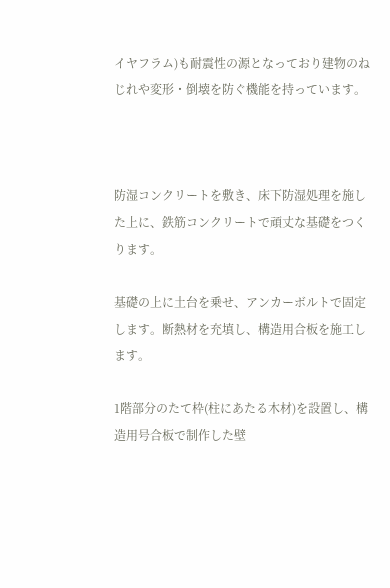イヤフラム)も耐震性の源となっており建物のねじれや変形・倒壊を防ぐ機能を持っています。



防湿コンクリートを敷き、床下防湿処理を施した上に、鉄筋コンクリートで頑丈な基礎をつくります。

基礎の上に土台を乗せ、アンカーボルトで固定します。断熱材を充填し、構造用合板を施工します。

1階部分のたて枠(柱にあたる木材)を設置し、構造用号合板で制作した壁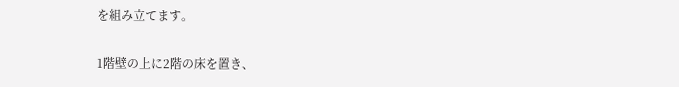を組み立てます。

1階壁の上に2階の床を置き、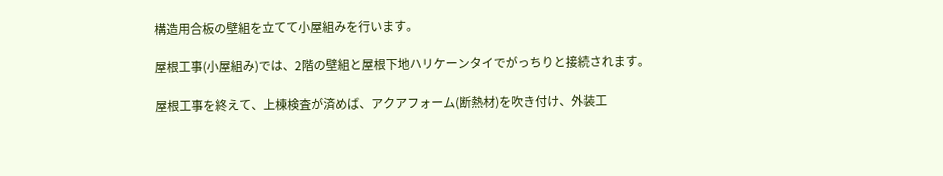構造用合板の壁組を立てて小屋組みを行います。

屋根工事(小屋組み)では、2階の壁組と屋根下地ハリケーンタイでがっちりと接続されます。

屋根工事を終えて、上棟検査が済めば、アクアフォーム(断熱材)を吹き付け、外装工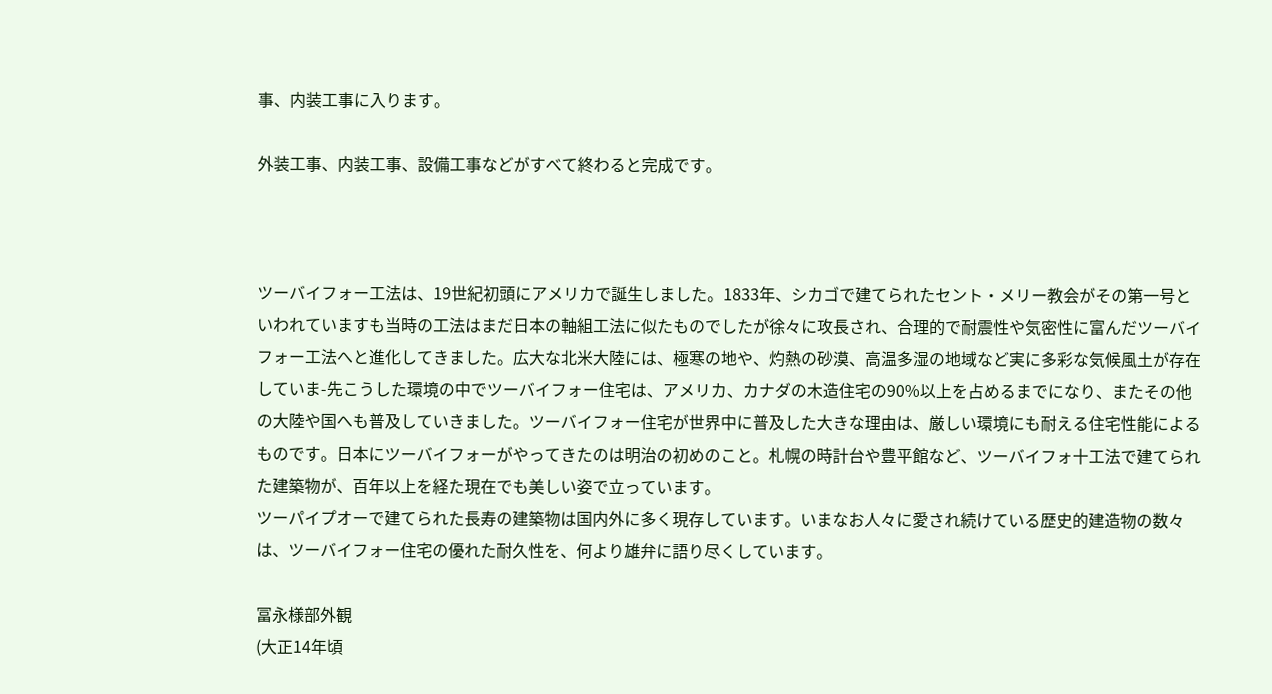事、内装工事に入ります。

外装工事、内装工事、設備工事などがすべて終わると完成です。



ツーバイフォー工法は、19世紀初頭にアメリカで誕生しました。1833年、シカゴで建てられたセント・メリー教会がその第一号といわれていますも当時の工法はまだ日本の軸組工法に似たものでしたが徐々に攻長され、合理的で耐震性や気密性に富んだツーバイフォー工法へと進化してきました。広大な北米大陸には、極寒の地や、灼熱の砂漠、高温多湿の地域など実に多彩な気候風土が存在していま-先こうした環境の中でツーバイフォー住宅は、アメリカ、カナダの木造住宅の90%以上を占めるまでになり、またその他の大陸や国へも普及していきました。ツーバイフォー住宅が世界中に普及した大きな理由は、厳しい環境にも耐える住宅性能によるものです。日本にツーバイフォーがやってきたのは明治の初めのこと。札幌の時計台や豊平館など、ツーバイフォ十工法で建てられた建築物が、百年以上を経た現在でも美しい姿で立っています。
ツーパイプオーで建てられた長寿の建築物は国内外に多く現存しています。いまなお人々に愛され続けている歴史的建造物の数々は、ツーバイフォー住宅の優れた耐久性を、何より雄弁に語り尽くしています。

冨永様部外観
(大正14年頃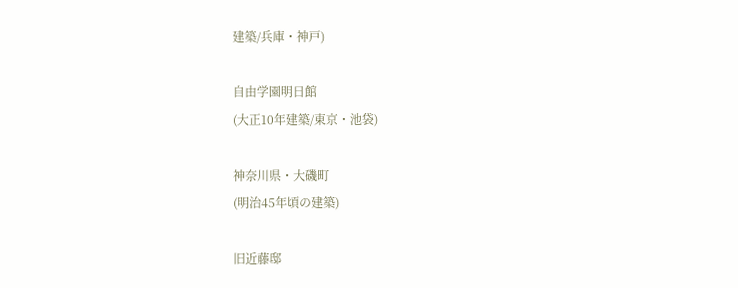建築/兵庫・神戸)

自由学園明日館
(大正10年建築/東京・池袋)

神奈川県・大磯町
(明治45年頃の建築)

旧近藤邸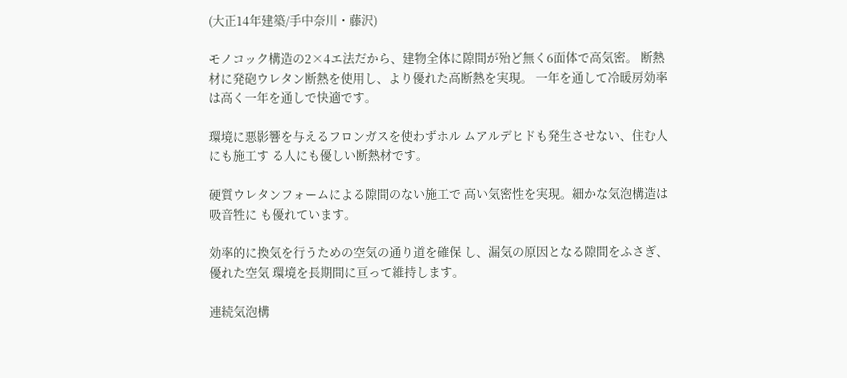(大正14年建築/手中奈川・藤沢)

モノコック構造の2×4エ法だから、建物全体に隙間が殆ど無く6面体で高気密。 断熱材に発砲ウレタン断熱を使用し、より優れた高断熱を実現。 一年を通して冷暖房効率は高く一年を通しで快適です。

環境に悪影響を与えるフロンガスを使わずホル ムアルデヒドも発生させない、住む人にも施工す る人にも優しい断熱材です。

硬質ウレタンフォームによる隙間のない施工で 高い気密性を実現。細かな気泡構造は吸音牲に も優れています。

効率的に換気を行うための空気の通り道を確保 し、漏気の原因となる隙間をふさぎ、優れた空気 環境を長期間に亘って維持します。

連続気泡構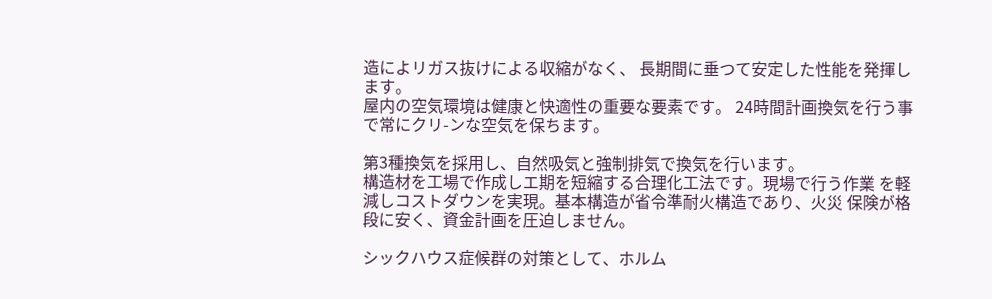造によリガス抜けによる収縮がなく、 長期間に垂つて安定した性能を発揮します。
屋内の空気環境は健康と快適性の重要な要素です。 24時間計画換気を行う事で常にクリ-ンな空気を保ちます。

第3種換気を採用し、自然吸気と強制排気で換気を行います。
構造材を工場で作成しエ期を短縮する合理化工法です。現場で行う作業 を軽減しコストダウンを実現。基本構造が省令準耐火構造であり、火災 保険が格段に安く、資金計画を圧迫しません。

シックハウス症候群の対策として、ホルム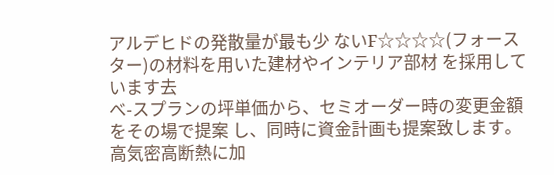アルデヒドの発散量が最も少 ないF☆☆☆☆(フォースター)の材料を用いた建材やインテリア部材 を採用しています去
べ-スプランの坪単価から、セミオーダー時の変更金額をその場で提案 し、同時に資金計画も提案致します。
高気密高断熱に加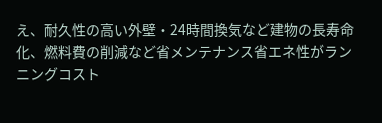え、耐久性の高い外壁・24時間換気など建物の長寿命 化、燃料費の削減など省メンテナンス省エネ性がランニングコスト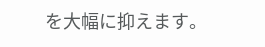を大幅に抑えます。